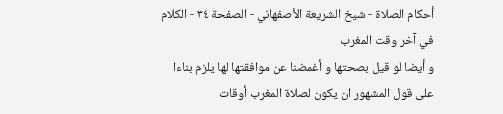أحكام الصلاة - شيخ الشريعة الأصفهاني - الصفحة ٣٤ - الكلام في آخر وقت المغرب
و أيضا لو قيل بصحتها و أغمضنا عن موافقتها لها يلزم بناءا على قول المشهور ان يكون لصلاة المغرب أوقات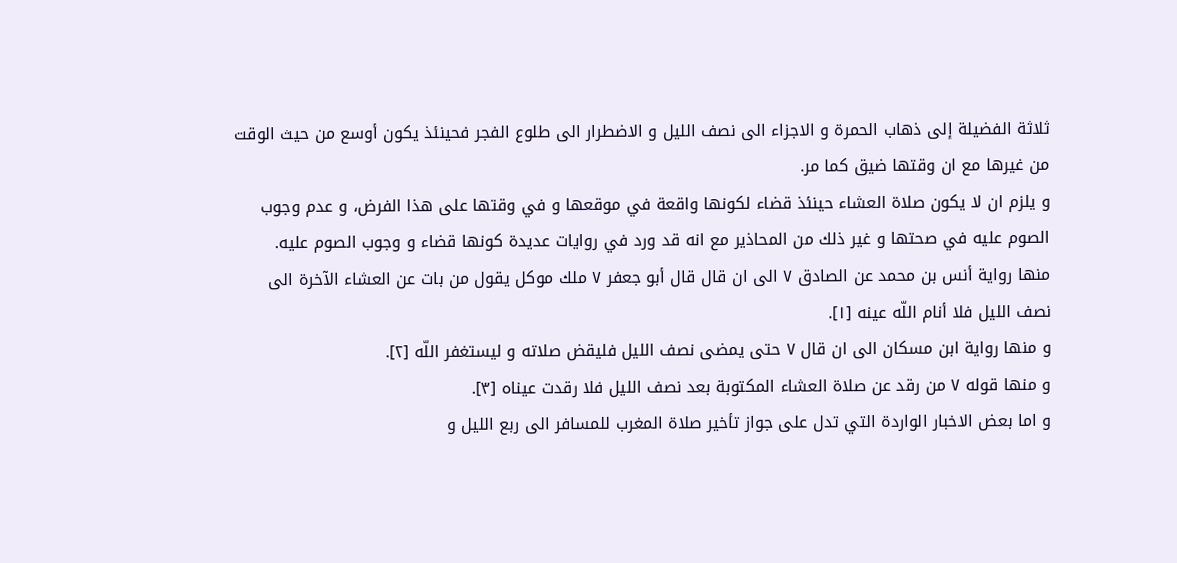ثلاثة الفضيلة إلى ذهاب الحمرة و الاجزاء الى نصف الليل و الاضطرار الى طلوع الفجر فحينئذ يكون أوسع من حيث الوقت من غيرها مع ان وقتها ضيق كما مر.
و يلزم ان لا يكون صلاة العشاء حينئذ قضاء لكونها واقعة في موقعها و في وقتها على هذا الفرض، و عدم وجوب الصوم عليه في صحتها و غير ذلك من المحاذير مع انه قد ورد في روايات عديدة كونها قضاء و وجوب الصوم عليه.
منها رواية أنس بن محمد عن الصادق ٧ الى ان قال قال أبو جعفر ٧ ملك موكل يقول من بات عن العشاء الآخرة الى نصف الليل فلا أنام اللّه عينه [١].
و منها رواية ابن مسكان الى ان قال ٧ حتى يمضى نصف الليل فليقض صلاته و ليستغفر اللّه [٢].
و منها قوله ٧ من رقد عن صلاة العشاء المكتوبة بعد نصف الليل فلا رقدت عيناه [٣].
و اما بعض الاخبار الواردة التي تدل على جواز تأخير صلاة المغرب للمسافر الى ربع الليل و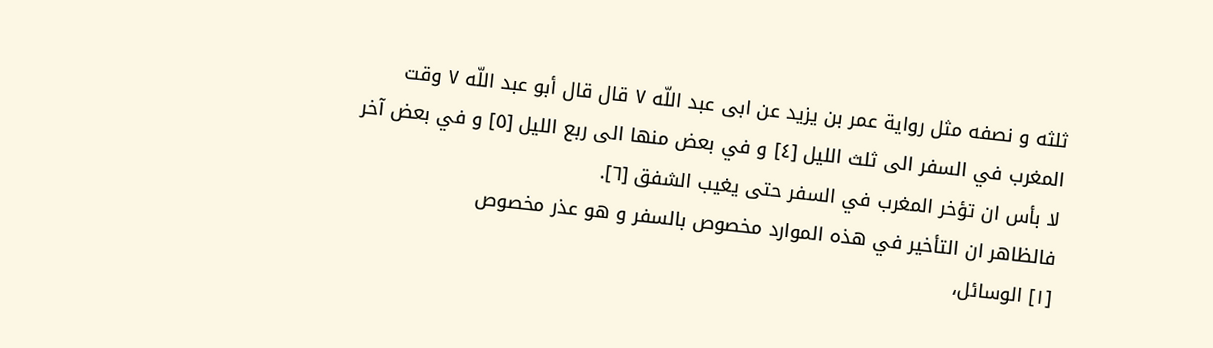ثلثه و نصفه مثل رواية عمر بن يزيد عن ابى عبد اللّه ٧ قال قال أبو عبد اللّه ٧ وقت المغرب في السفر الى ثلث الليل [٤] و في بعض منها الى ربع الليل [٥] و في بعض آخر لا بأس ان تؤخر المغرب في السفر حتى يغيب الشفق [٦].
فالظاهر ان التأخير في هذه الموارد مخصوص بالسفر و هو عذر مخصوص
[١] الوسائل،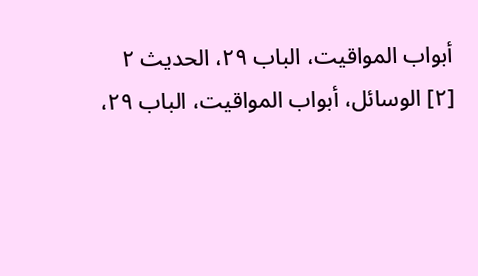أبواب المواقيت، الباب ٢٩، الحديث ٢
[٢] الوسائل، أبواب المواقيت، الباب ٢٩،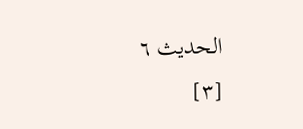الحديث ٦
[٣]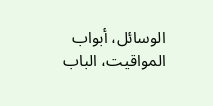الوسائل، أبواب المواقيت، الباب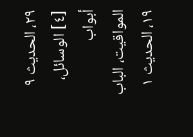٢٩، الحديث ٩
[٤] الوسائل، أبواب المواقيت، الباب ١٩، الحديث ١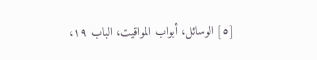[٥] الوسائل، أبواب المواقيت، الباب ١٩،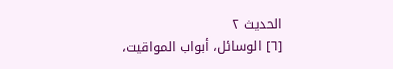الحديث ٢
[٦] الوسائل، أبواب المواقيت،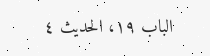الباب ١٩، الحديث ٤